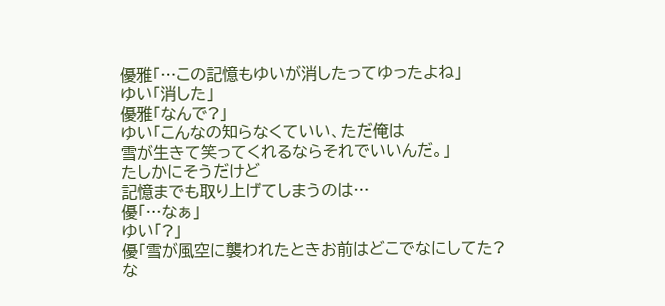優雅「…この記憶もゆいが消したってゆったよね」
ゆい「消した」
優雅「なんで?」
ゆい「こんなの知らなくていい、ただ俺は
雪が生きて笑ってくれるならそれでいいんだ。」
たしかにそうだけど
記憶までも取り上げてしまうのは…
優「…なぁ」
ゆい「?」
優「雪が風空に襲われたときお前はどこでなにしてた?
な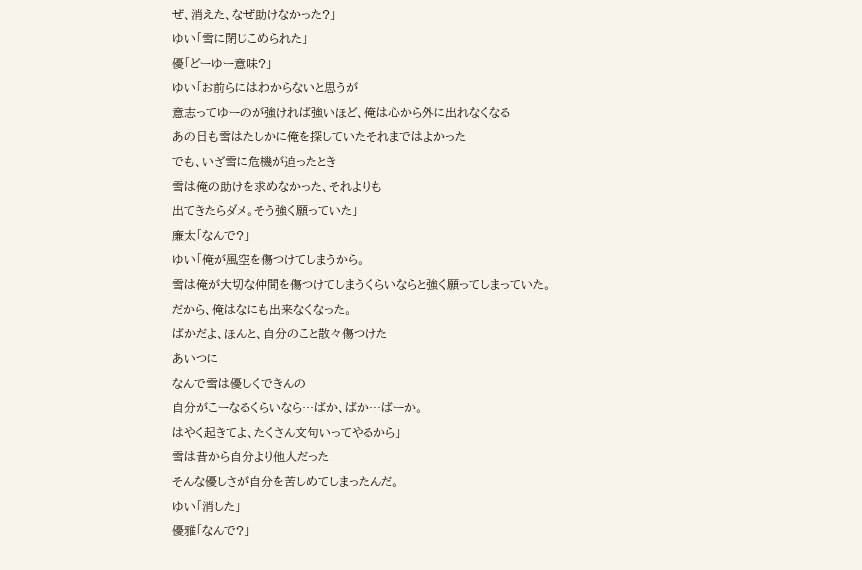ぜ、消えた、なぜ助けなかった?」
ゆい「雪に閉じこめられた」
優「どーゆー意味?」
ゆい「お前らにはわからないと思うが
意志ってゆーのが強ければ強いほど、俺は心から外に出れなくなる
あの日も雪はたしかに俺を探していたそれまではよかった
でも、いざ雪に危機が迫ったとき
雪は俺の助けを求めなかった、それよりも
出てきたらダメ。そう強く願っていた」
廉太「なんで?」
ゆい「俺が風空を傷つけてしまうから。
雪は俺が大切な仲間を傷つけてしまうくらいならと強く願ってしまっていた。
だから、俺はなにも出来なくなった。
ばかだよ、ほんと、自分のこと散々傷つけた
あいつに
なんで雪は優しくできんの
自分がこーなるくらいなら…ばか、ばか…ばーか。
はやく起きてよ、たくさん文句いってやるから」
雪は昔から自分より他人だった
そんな優しさが自分を苦しめてしまったんだ。
ゆい「消した」
優雅「なんで?」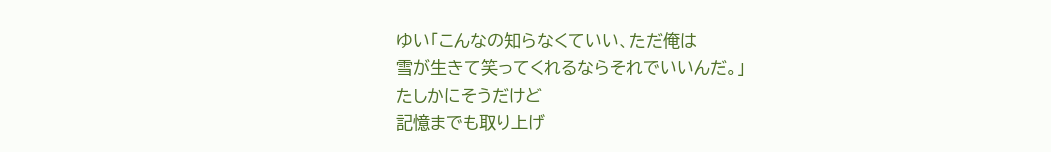ゆい「こんなの知らなくていい、ただ俺は
雪が生きて笑ってくれるならそれでいいんだ。」
たしかにそうだけど
記憶までも取り上げ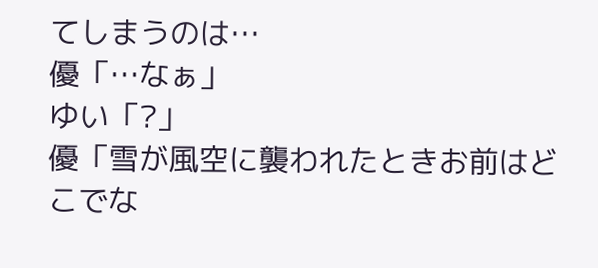てしまうのは…
優「…なぁ」
ゆい「?」
優「雪が風空に襲われたときお前はどこでな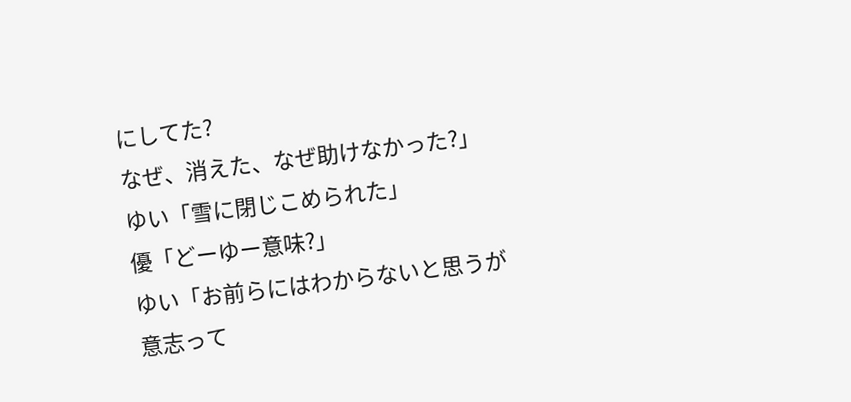にしてた?
なぜ、消えた、なぜ助けなかった?」
ゆい「雪に閉じこめられた」
優「どーゆー意味?」
ゆい「お前らにはわからないと思うが
意志って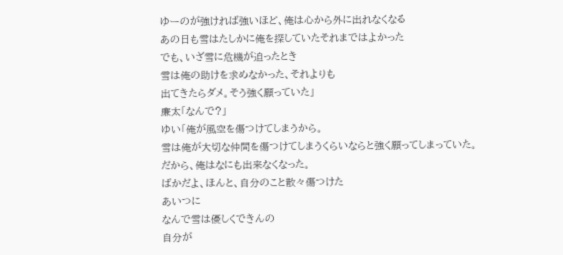ゆーのが強ければ強いほど、俺は心から外に出れなくなる
あの日も雪はたしかに俺を探していたそれまではよかった
でも、いざ雪に危機が迫ったとき
雪は俺の助けを求めなかった、それよりも
出てきたらダメ。そう強く願っていた」
廉太「なんで?」
ゆい「俺が風空を傷つけてしまうから。
雪は俺が大切な仲間を傷つけてしまうくらいならと強く願ってしまっていた。
だから、俺はなにも出来なくなった。
ばかだよ、ほんと、自分のこと散々傷つけた
あいつに
なんで雪は優しくできんの
自分が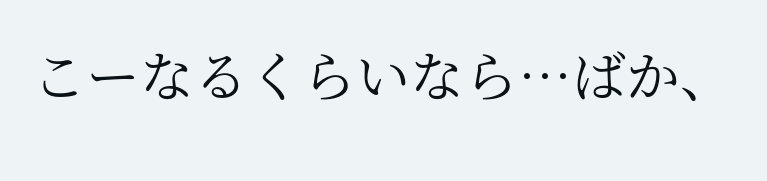こーなるくらいなら…ばか、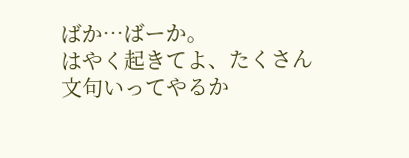ばか…ばーか。
はやく起きてよ、たくさん文句いってやるか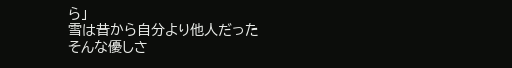ら」
雪は昔から自分より他人だった
そんな優しさ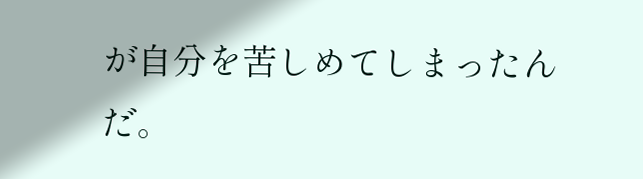が自分を苦しめてしまったんだ。